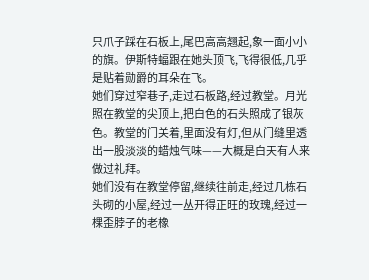只爪子踩在石板上,尾巴高高翘起,象一面小小的旗。伊斯特蝠跟在她头顶飞,飞得很低,几乎是贴着勋爵的耳朵在飞。
她们穿过窄巷子,走过石板路,经过教堂。月光照在教堂的尖顶上,把白色的石头照成了银灰色。教堂的门关着,里面没有灯,但从门缝里透出一股淡淡的蜡烛气味——大概是白天有人来做过礼拜。
她们没有在教堂停留,继续往前走,经过几栋石头砌的小屋,经过一丛开得正旺的玫瑰,经过一棵歪脖子的老橡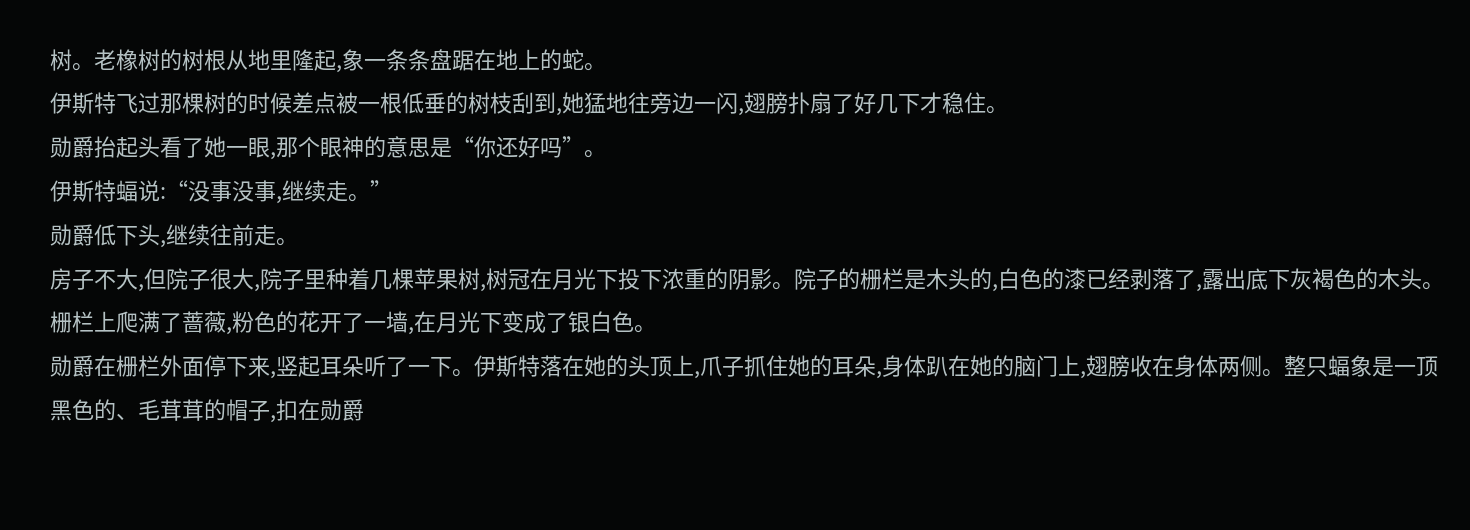树。老橡树的树根从地里隆起,象一条条盘踞在地上的蛇。
伊斯特飞过那棵树的时候差点被一根低垂的树枝刮到,她猛地往旁边一闪,翅膀扑扇了好几下才稳住。
勋爵抬起头看了她一眼,那个眼神的意思是“你还好吗”。
伊斯特蝠说:“没事没事,继续走。”
勋爵低下头,继续往前走。
房子不大,但院子很大,院子里种着几棵苹果树,树冠在月光下投下浓重的阴影。院子的栅栏是木头的,白色的漆已经剥落了,露出底下灰褐色的木头。栅栏上爬满了蔷薇,粉色的花开了一墙,在月光下变成了银白色。
勋爵在栅栏外面停下来,竖起耳朵听了一下。伊斯特落在她的头顶上,爪子抓住她的耳朵,身体趴在她的脑门上,翅膀收在身体两侧。整只蝠象是一顶黑色的、毛茸茸的帽子,扣在勋爵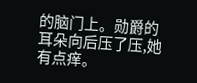的脑门上。勋爵的耳朵向后压了压,她有点痒。